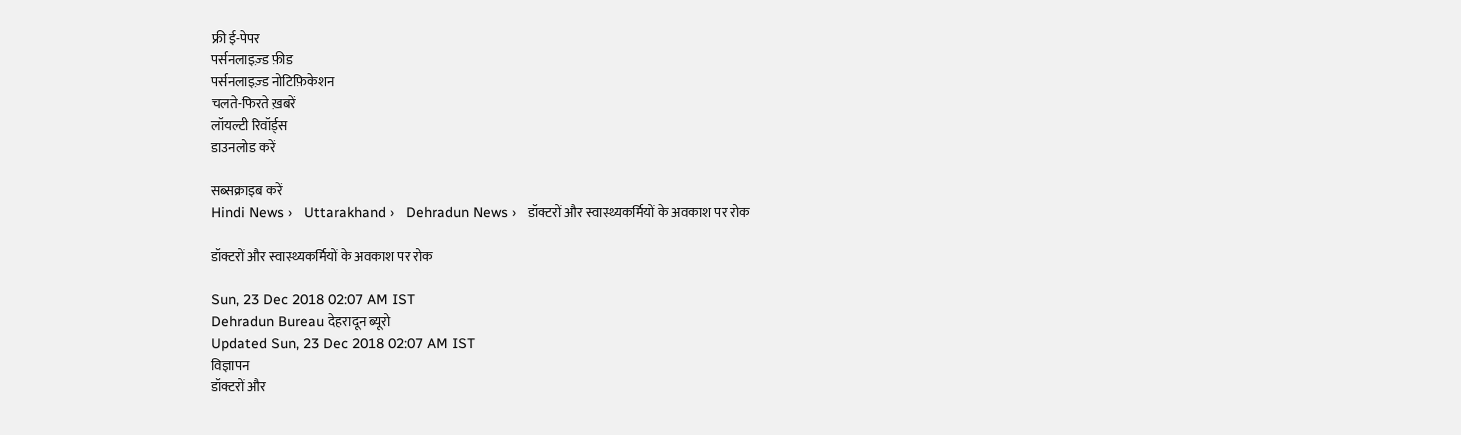फ्री ई-पेपर
पर्सनलाइज़्ड फ़ीड
पर्सनलाइज़्ड नोटिफ़िकेशन
चलते-फिरते ख़बरें
लॉयल्टी रिवॉर्ड्स
डाउनलोड करें

सब्सक्राइब करें
Hindi News ›   Uttarakhand ›   Dehradun News ›   डॉक्टरों और स्वास्थ्यकर्मियों के अवकाश पर रोक

डॉक्टरों और स्वास्थ्यकर्मियों के अवकाश पर रोक

Sun, 23 Dec 2018 02:07 AM IST
Dehradun Bureau देहरादून ब्यूरो
Updated Sun, 23 Dec 2018 02:07 AM IST
विज्ञापन
डॉक्टरों और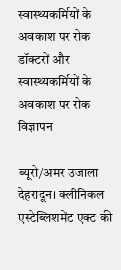स्वास्थ्यकर्मियों के अवकाश पर रोक
डॉक्टरों और स्वास्थ्यकर्मियों के अवकाश पर रोक
विज्ञापन

ब्यूरो/अमर उजाला
देहरादून। क्लीनिकल एस्टेब्लिशमेंट एक्ट की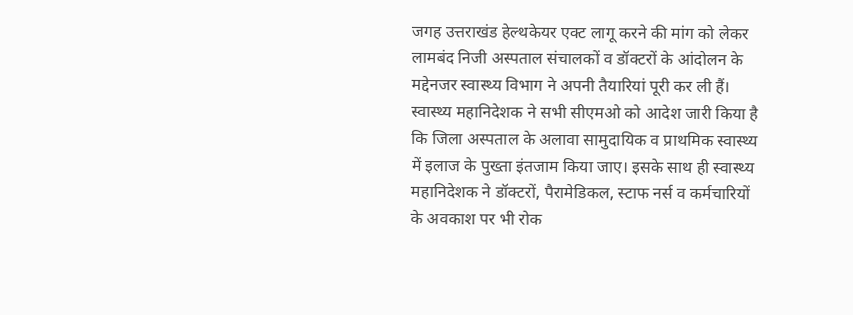जगह उत्तराखंड हेल्थकेयर एक्ट लागू करने की मांग को लेकर लामबंद निजी अस्पताल संचालकों व डॉक्टरों के आंदोलन के मद्देनजर स्वास्थ्य विभाग ने अपनी तैयारियां पूरी कर ली हैं। स्वास्थ्य महानिदेशक ने सभी सीएमओ को आदेश जारी किया है कि जिला अस्पताल के अलावा सामुदायिक व प्राथमिक स्वास्थ्य में इलाज के पुख्ता इंतजाम किया जाए। इसके साथ ही स्वास्थ्य महानिदेशक ने डॉक्टरों, पैरामेडिकल, स्टाफ नर्स व कर्मचारियों के अवकाश पर भी रोक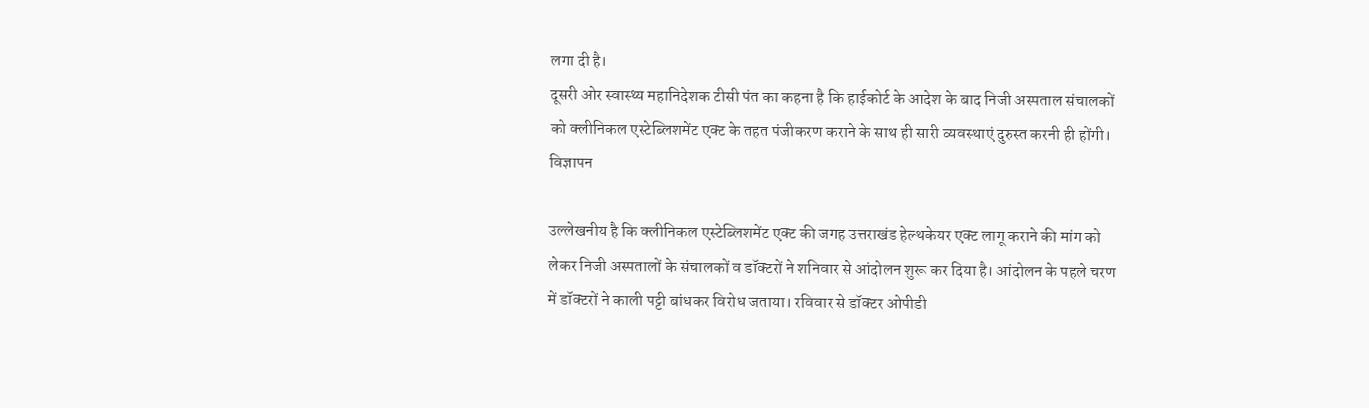लगा दी है।
दूसरी ओर स्वास्थ्य महानिदेशक टीसी पंत का कहना है कि हाईकोर्ट के आदेश के बाद निजी अस्पताल संचालकों को क्लीनिकल एस्टेब्लिशमेंट एक्ट के तहत पंजीकरण कराने के साथ ही सारी व्यवस्थाएं दुरुस्त करनी ही होंगी।
विज्ञापन

उल्लेखनीय है कि क्लीनिकल एस्टेब्लिशमेंट एक्ट की जगह उत्तराखंड हेल्थकेयर एक्ट लागू कराने की मांग को लेकर निजी अस्पतालों के संचालकों व डॉक्टरों ने शनिवार से आंदोलन शुरू कर दिया है। आंदोलन के पहले चरण में डॉक्टरों ने काली पट्टी बांधकर विरोध जताया। रविवार से डॉक्टर ओपीडी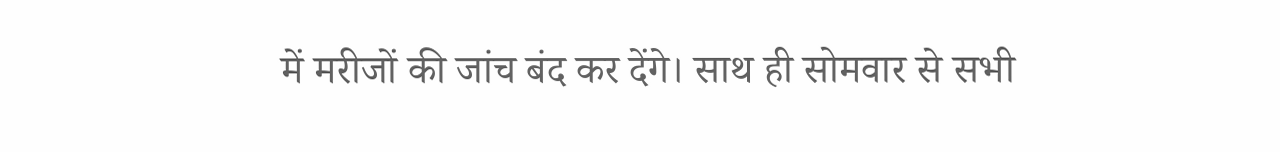में मरीजों की जांच बंद कर देंगे। साथ ही सोमवार से सभी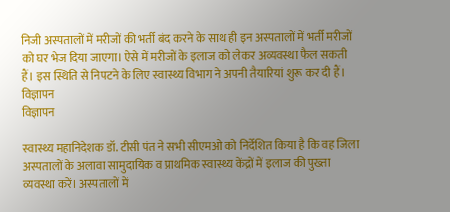निजी अस्पतालों में मरीजों की भर्ती बंद करने के साथ ही इन अस्पतालों में भर्ती मरीजों को घर भेज दिया जाएगा। ऐसे में मरीजों के इलाज को लेकर अव्यवस्था फैल सकती हैं। इस स्थिति से निपटने के लिए स्वास्थ्य विभाग ने अपनी तैयारियां शुरू कर दी हैं।
विज्ञापन
विज्ञापन

स्वास्थ्य महानिदेशक डॉ. टीसी पंत ने सभी सीएमओ को निर्देशित किया है कि वह जिला अस्पतालों के अलावा सामुदायिक व प्राथमिक स्वास्थ्य केंद्रों में इलाज की पुख्ता व्यवस्था करें। अस्पतालों में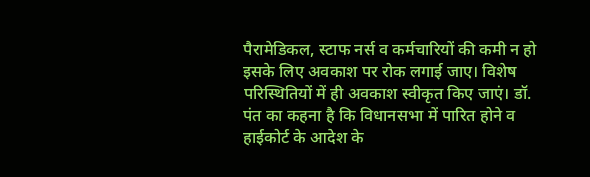पैरामेडिकल, स्टाफ नर्स व कर्मचारियों की कमी न हो इसके लिए अवकाश पर रोक लगाई जाए। विशेष परिस्थितियों में ही अवकाश स्वीकृत किए जाएं। डॉ. पंत का कहना है कि विधानसभा में पारित होने व हाईकोर्ट के आदेश के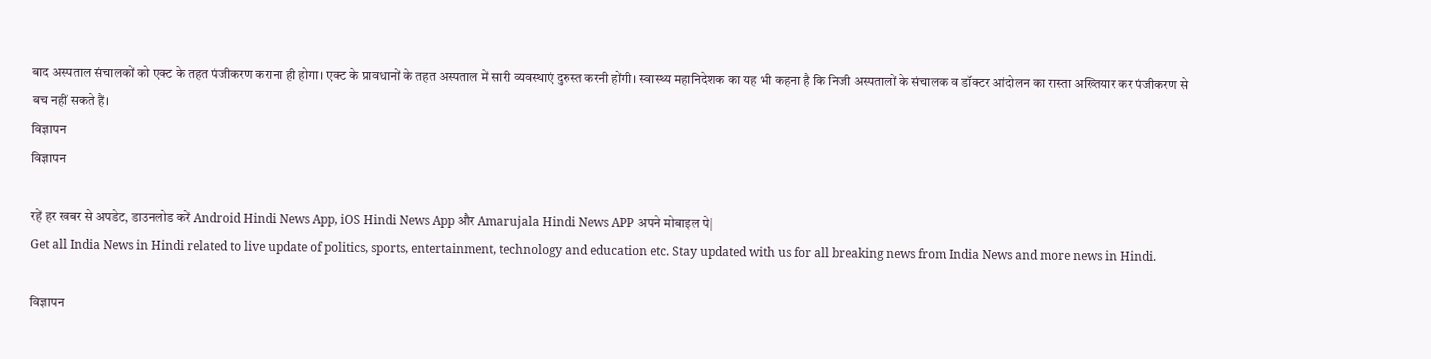बाद अस्पताल संचालकों को एक्ट के तहत पंजीकरण कराना ही होगा। एक्ट के प्रावधानों के तहत अस्पताल में सारी व्यवस्थाएं दुरुस्त करनी होंगी। स्वास्थ्य महानिदेशक का यह भी कहना है कि निजी अस्पतालों के संचालक व डॉक्टर आंदोलन का रास्ता अख्तियार कर पंजीकरण से बच नहीं सकते हैं।
विज्ञापन
विज्ञापन

रहें हर खबर से अपडेट, डाउनलोड करें Android Hindi News App, iOS Hindi News App और Amarujala Hindi News APP अपने मोबाइल पे|
Get all India News in Hindi related to live update of politics, sports, entertainment, technology and education etc. Stay updated with us for all breaking news from India News and more news in Hindi.

विज्ञापन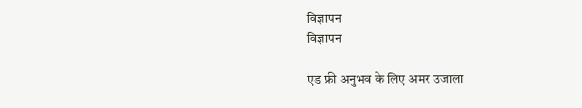विज्ञापन
विज्ञापन

एड फ्री अनुभव के लिए अमर उजाला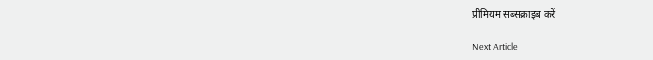प्रीमियम सब्सक्राइब करें

Next Article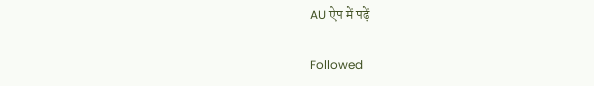AU ऐप में पढ़ें

Followed